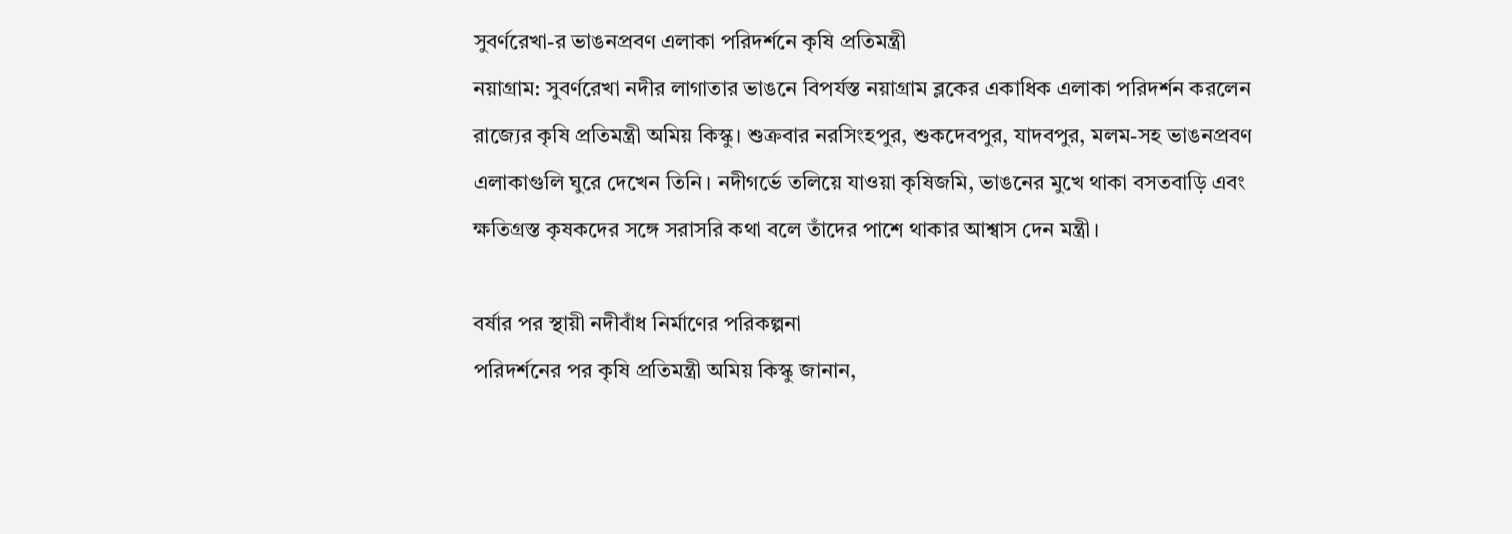সুবর্ণরেখা-র ভাঙনপ্রবণ এলাকা পরিদর্শনে কৃষি প্রতিমন্ত্রী
নয়াগ্রাম: সুবর্ণরেখা নদীর লাগাতার ভাঙনে বিপর্যস্ত নয়াগ্রাম ব্লকের একাধিক এলাকা পরিদর্শন করলেন রাজ্যের কৃষি প্রতিমন্ত্রী অমিয় কিস্কু। শুক্রবার নরসিংহপুর, শুকদেবপুর, যাদবপুর, মলম-সহ ভাঙনপ্রবণ এলাকাগুলি ঘুরে দেখেন তিনি। নদীগর্ভে তলিয়ে যাওয়া কৃষিজমি, ভাঙনের মুখে থাকা বসতবাড়ি এবং ক্ষতিগ্রস্ত কৃষকদের সঙ্গে সরাসরি কথা বলে তাঁদের পাশে থাকার আশ্বাস দেন মন্ত্রী।

বর্ষার পর স্থায়ী নদীবাঁধ নির্মাণের পরিকল্পনা
পরিদর্শনের পর কৃষি প্রতিমন্ত্রী অমিয় কিস্কু জানান,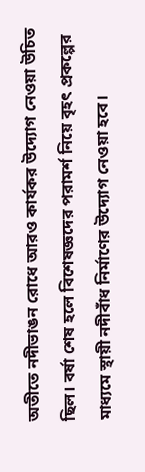অতীতে নদীভাঙন রোধে আরও কার্যকর উদ্যোগ নেওয়া উচিত ছিল। বর্ষা শেষ হলে বিশেষজ্ঞদের পরামর্শ নিয়ে বৃহৎ প্রকল্পের মাধ্যমে স্থায়ী নদীবাঁধ নির্মাণের উদ্যোগ নেওয়া হবে।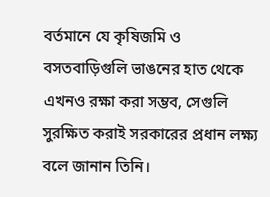বর্তমানে যে কৃষিজমি ও বসতবাড়িগুলি ভাঙনের হাত থেকে এখনও রক্ষা করা সম্ভব, সেগুলি সুরক্ষিত করাই সরকারের প্রধান লক্ষ্য বলে জানান তিনি।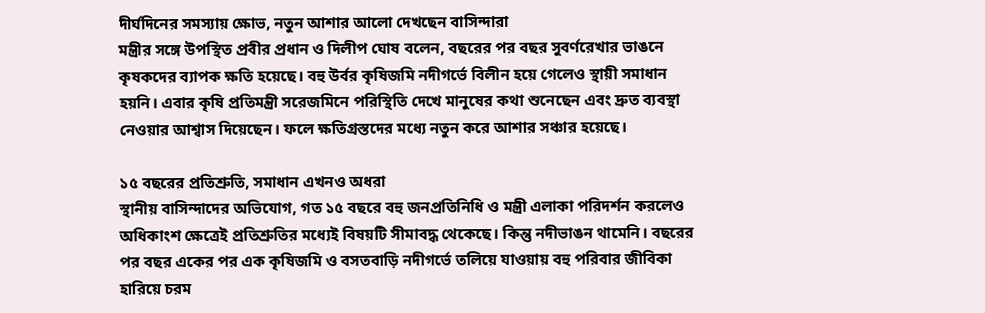দীর্ঘদিনের সমস্যায় ক্ষোভ, নতুন আশার আলো দেখছেন বাসিন্দারা
মন্ত্রীর সঙ্গে উপস্থিত প্রবীর প্রধান ও দিলীপ ঘোষ বলেন, বছরের পর বছর সুবর্ণরেখার ভাঙনে কৃষকদের ব্যাপক ক্ষতি হয়েছে। বহু উর্বর কৃষিজমি নদীগর্ভে বিলীন হয়ে গেলেও স্থায়ী সমাধান হয়নি। এবার কৃষি প্রতিমন্ত্রী সরেজমিনে পরিস্থিতি দেখে মানুষের কথা শুনেছেন এবং দ্রুত ব্যবস্থা নেওয়ার আশ্বাস দিয়েছেন। ফলে ক্ষতিগ্রস্তদের মধ্যে নতুন করে আশার সঞ্চার হয়েছে।

১৫ বছরের প্রতিশ্রুতি, সমাধান এখনও অধরা
স্থানীয় বাসিন্দাদের অভিযোগ, গত ১৫ বছরে বহু জনপ্রতিনিধি ও মন্ত্রী এলাকা পরিদর্শন করলেও অধিকাংশ ক্ষেত্রেই প্রতিশ্রুতির মধ্যেই বিষয়টি সীমাবদ্ধ থেকেছে। কিন্তু নদীভাঙন থামেনি। বছরের পর বছর একের পর এক কৃষিজমি ও বসতবাড়ি নদীগর্ভে তলিয়ে যাওয়ায় বহু পরিবার জীবিকা হারিয়ে চরম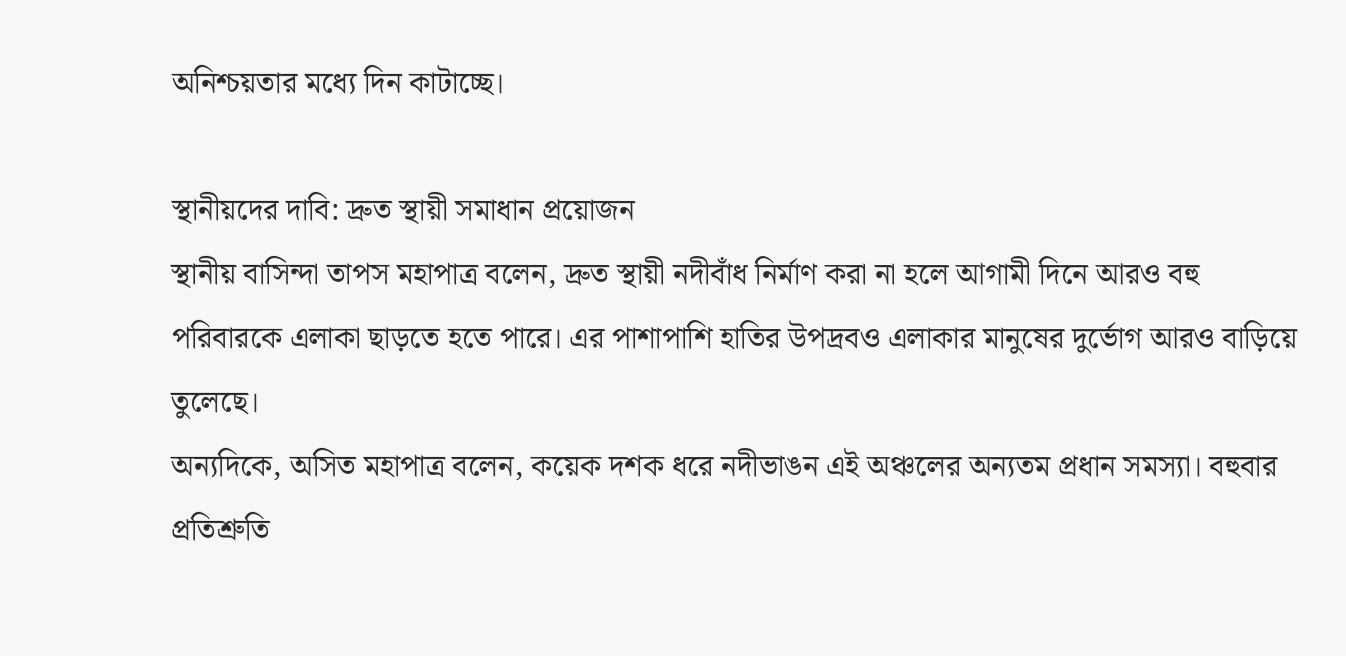অনিশ্চয়তার মধ্যে দিন কাটাচ্ছে।

স্থানীয়দের দাবি: দ্রুত স্থায়ী সমাধান প্রয়োজন
স্থানীয় বাসিন্দা তাপস মহাপাত্র বলেন, দ্রুত স্থায়ী নদীবাঁধ নির্মাণ করা না হলে আগামী দিনে আরও বহু পরিবারকে এলাকা ছাড়তে হতে পারে। এর পাশাপাশি হাতির উপদ্রবও এলাকার মানুষের দুর্ভোগ আরও বাড়িয়ে তুলেছে।
অন্যদিকে, অসিত মহাপাত্র বলেন, কয়েক দশক ধরে নদীভাঙন এই অঞ্চলের অন্যতম প্রধান সমস্যা। বহুবার প্রতিশ্রুতি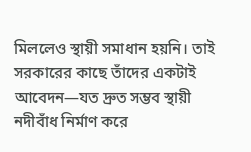মিললেও স্থায়ী সমাধান হয়নি। তাই সরকারের কাছে তাঁদের একটাই আবেদন—যত দ্রুত সম্ভব স্থায়ী নদীবাঁধ নির্মাণ করে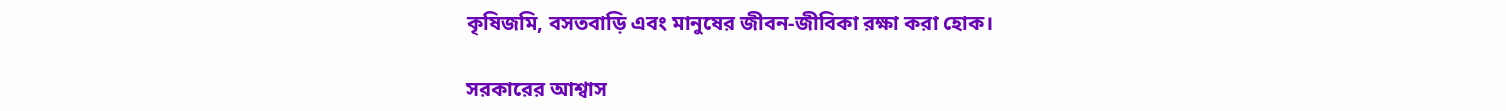কৃষিজমি, বসতবাড়ি এবং মানুষের জীবন-জীবিকা রক্ষা করা হোক।

সরকারের আশ্বাস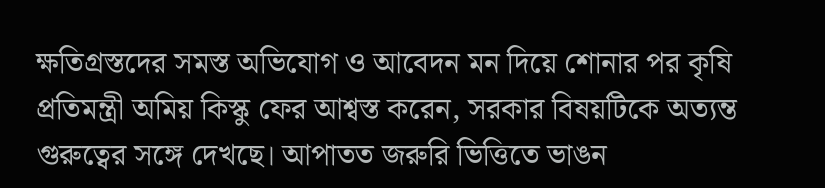ক্ষতিগ্রস্তদের সমস্ত অভিযোগ ও আবেদন মন দিয়ে শোনার পর কৃষি প্রতিমন্ত্রী অমিয় কিস্কু ফের আশ্বস্ত করেন, সরকার বিষয়টিকে অত্যন্ত গুরুত্বের সঙ্গে দেখছে। আপাতত জরুরি ভিত্তিতে ভাঙন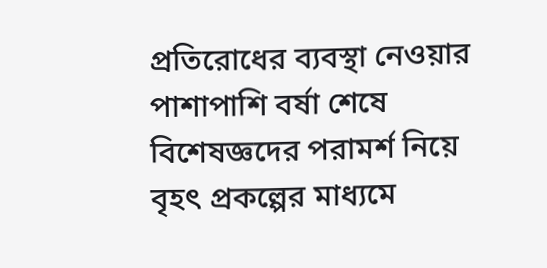প্রতিরোধের ব্যবস্থা নেওয়ার পাশাপাশি বর্ষা শেষে বিশেষজ্ঞদের পরামর্শ নিয়ে বৃহৎ প্রকল্পের মাধ্যমে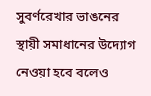সুবর্ণরেখার ভাঙনের স্থায়ী সমাধানের উদ্যোগ নেওয়া হবে বলেও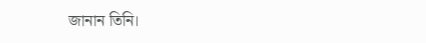জানান তিনি।